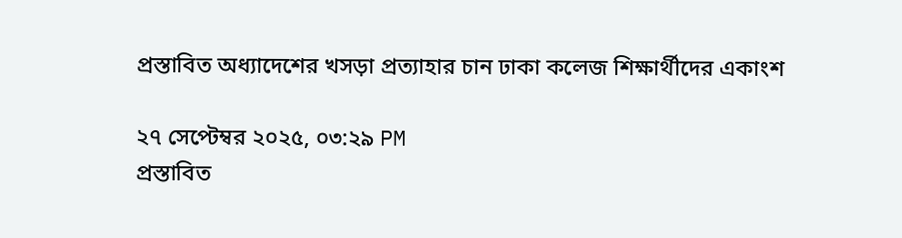প্রস্তাবিত অধ্যাদেশের খসড়া প্রত্যাহার চান ঢাকা কলেজ শিক্ষার্থীদের একাংশ

২৭ সেপ্টেম্বর ২০২৫, ০৩:২৯ PM
প্রস্তাবিত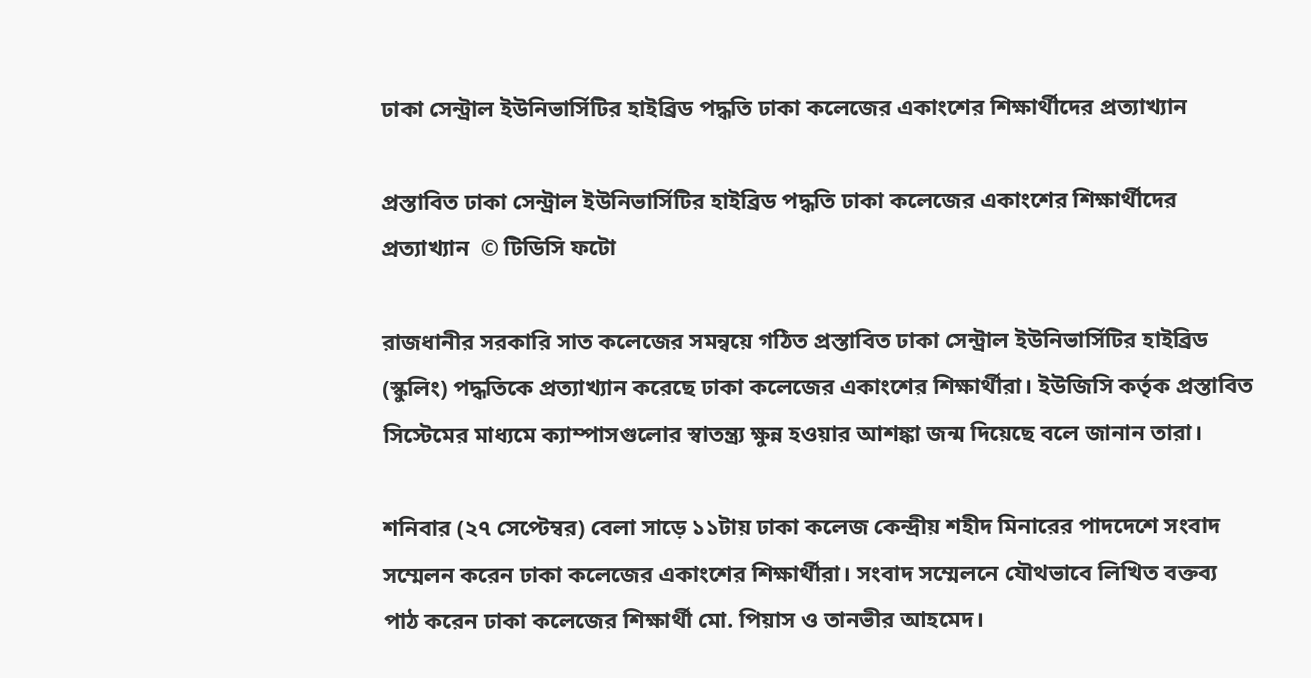ঢাকা সেন্ট্রাল ইউনিভার্সিটির হাইব্রিড পদ্ধতি ঢাকা কলেজের একাংশের শিক্ষার্থীদের প্রত্যাখ্যান

প্রস্তাবিত ঢাকা সেন্ট্রাল ইউনিভার্সিটির হাইব্রিড পদ্ধতি ঢাকা কলেজের একাংশের শিক্ষার্থীদের প্রত্যাখ্যান  © টিডিসি ফটো

রাজধানীর সরকারি সাত কলেজের সমন্বয়ে গঠিত প্রস্তাবিত ঢাকা সেন্ট্রাল ইউনিভার্সিটির হাইব্রিড (স্কুলিং) পদ্ধতিকে প্রত্যাখ্যান করেছে ঢাকা কলেজের একাংশের শিক্ষার্থীরা। ইউজিসি কর্তৃক প্রস্তাবিত সিস্টেমের মাধ্যমে ক্যাম্পাসগুলোর স্বাতন্ত্র্য ক্ষুন্ন হওয়ার আশঙ্কা জন্ম দিয়েছে বলে জানান তারা।

শনিবার (২৭ সেপ্টেম্বর) বেলা সাড়ে ১১টায় ঢাকা কলেজ কেন্দ্রীয় শহীদ মিনারের পাদদেশে সংবাদ সম্মেলন করেন ঢাকা কলেজের একাংশের শিক্ষার্থীরা। সংবাদ সম্মেলনে যৌথভাবে লিখিত বক্তব্য পাঠ করেন ঢাকা কলেজের শিক্ষার্থী মো. পিয়াস ও তানভীর আহমেদ।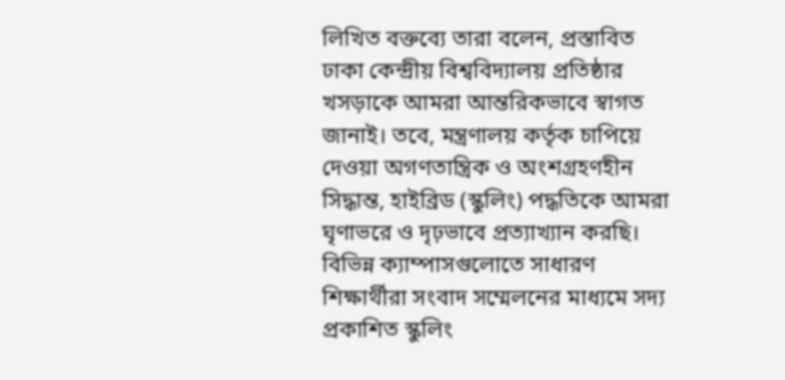লিখিত বক্তব্যে তারা বলেন, প্রস্তাবিত ঢাকা কেন্দ্রীয় বিশ্ববিদ্যালয় প্রতিষ্ঠার খসড়াকে আমরা আন্তরিকভাবে স্বাগত জানাই। তবে, মন্ত্রণালয় কর্তৃক চাপিয়ে দেওয়া অগণতান্ত্রিক ও অংশগ্রহণহীন সিদ্ধান্ত, হাইব্রিড (স্কুলিং) পদ্ধতিকে আমরা ঘৃণাভরে ও দৃঢ়ভাবে প্রত্যাখ্যান করছি। বিভিন্ন ক্যাম্পাসগুলোতে সাধারণ শিক্ষার্থীরা সংবাদ সম্মেলনের মাধ্যমে সদ্য প্রকাশিত স্কুলিং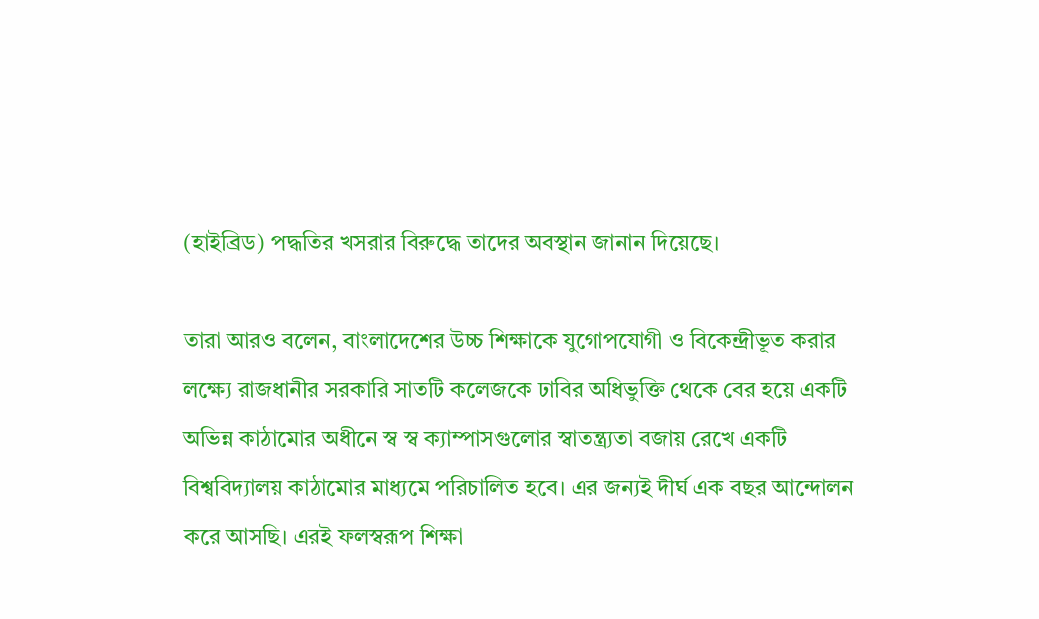(হাইব্রিড) পদ্ধতির খসরার বিরুদ্ধে তাদের অবস্থান জানান দিয়েছে।

তারা আরও বলেন, বাংলাদেশের উচ্চ শিক্ষাকে যুগোপযোগী ও বিকেন্দ্রীভূত করার লক্ষ্যে রাজধানীর সরকারি সাতটি কলেজকে ঢাবির অধিভুক্তি থেকে বের হয়ে একটি অভিন্ন কাঠামোর অধীনে স্ব স্ব ক্যাম্পাসগুলোর স্বাতন্ত্র্যতা বজায় রেখে একটি বিশ্ববিদ্যালয় কাঠামোর মাধ্যমে পরিচালিত হবে। এর জন্যই দীর্ঘ এক বছর আন্দোলন করে আসছি। এরই ফলস্বরূপ শিক্ষা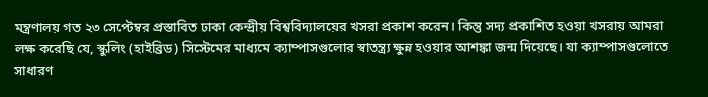মন্ত্রণালয় গত ২৩ সেপ্টেম্বর প্রস্তাবিত ঢাকা কেন্দ্রীয় বিশ্ববিদ্যালয়ের খসরা প্রকাশ করেন। কিন্তু সদ্য প্রকাশিত হওয়া খসরায় আমরা লক্ষ করেছি যে, স্কুলিং (হাইব্রিড) সিস্টেমের মাধ্যমে ক্যাম্পাসগুলোর স্বাতন্ত্র্য ক্ষুন্ন হওয়ার আশঙ্কা জন্ম দিয়েছে। যা ক্যাম্পাসগুলোতে সাধারণ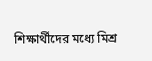শিক্ষার্থীদের মধ্যে মিশ্র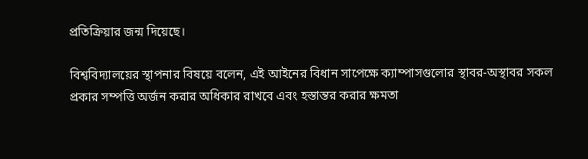প্রতিক্রিয়ার জন্ম দিয়েছে।

বিশ্ববিদ্যালয়ের স্থাপনার বিষয়ে বলেন, এই আইনের বিধান সাপেক্ষে ক্যাম্পাসগুলোর স্থাবর-অস্থাবর সকল প্রকার সম্পত্তি অর্জন করার অধিকার রাখবে এবং হস্তান্তর করার ক্ষমতা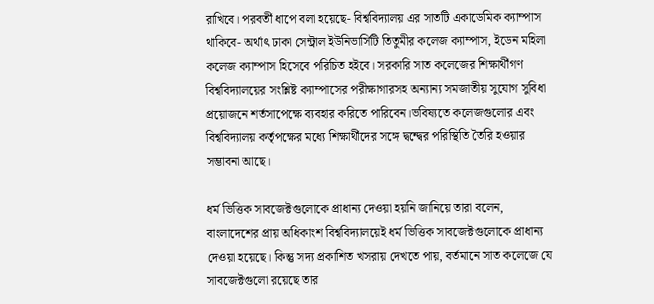রাখিবে। পরবর্তী ধাপে বলা হয়েছে- বিশ্ববিদ্যালয় এর সাতটি একাডেমিক ক্যাম্পাস থাকিবে- অর্থাৎ ঢাকা সেন্ট্রাল ইউনিভার্সিটি তিতুমীর কলেজ ক্যাম্পাস, ইডেন মহিলা কলেজ ক্যাম্পাস হিসেবে পরিচিত হইবে। সরকারি সাত কলেজের শিক্ষার্থীগণ বিশ্ববিদ্যালয়ের সংশ্লিষ্ট ক্যাম্পাসের পরীক্ষাগারসহ অন্যান্য সমজাতীয় সুযোগ সুবিধা প্রয়োজনে শর্তসাপেক্ষে ব্যবহার করিতে পারিবেন।ভবিষ্যতে কলেজগুলোর এবং বিশ্ববিদ্যালয় কর্তৃপক্ষের মধ্যে শিক্ষার্থীদের সঙ্গে দ্বন্দ্বের পরিস্থিতি তৈরি হওয়ার সম্ভাবনা আছে।

ধর্ম ভিত্তিক সাবজেক্টগুলোকে প্রাধান্য দেওয়া হয়নি জানিয়ে তারা বলেন, বাংলাদেশের প্রায় অধিকাংশ বিশ্ববিদ্যালয়েই ধর্ম ভিত্তিক সাবজেক্টগুলোকে প্রাধান্য দেওয়া হয়েছে। কিন্তু সদ্য প্রকাশিত খসরায় দেখতে পায়, বর্তমানে সাত কলেজে যে সাবজেক্টগুলো রয়েছে তার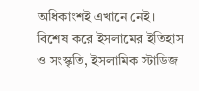অধিকাংশই এখানে নেই। বিশেষ করে ইসলামের ইতিহাস ও সংস্কৃতি, ইসলামিক স্টাডিজ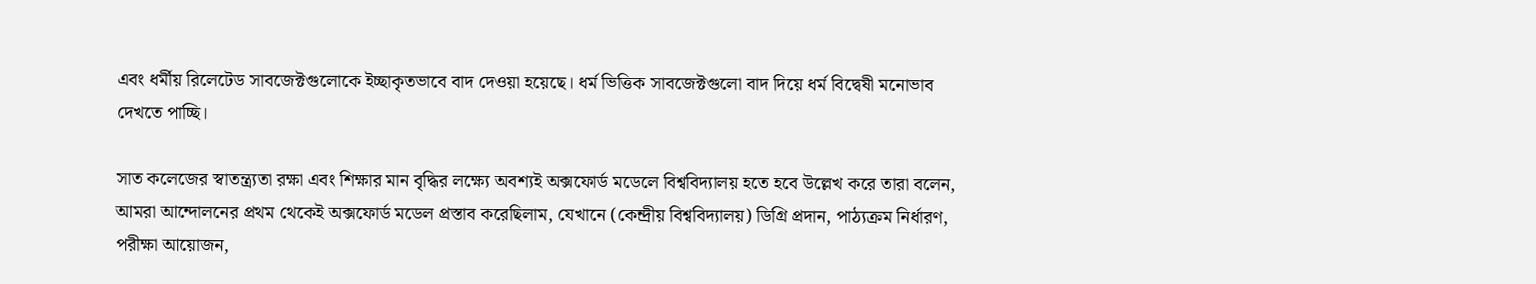এবং ধর্মীয় রিলেটেড সাবজেক্টগুলোকে ইচ্ছাকৃতভাবে বাদ দেওয়া হয়েছে। ধর্ম ভিত্তিক সাবজেক্টগুলো বাদ দিয়ে ধর্ম বিদ্বেষী মনোভাব দেখতে পাচ্ছি।

সাত কলেজের স্বাতন্ত্র্যতা রক্ষা এবং শিক্ষার মান বৃদ্ধির লক্ষ্যে অবশ্যই অক্সফোর্ড মডেলে বিশ্ববিদ্যালয় হতে হবে উল্লেখ করে তারা বলেন, আমরা আন্দোলনের প্রথম থেকেই অক্সফোর্ড মডেল প্রস্তাব করেছিলাম, যেখানে (কেন্দ্রীয় বিশ্ববিদ্যালয়) ডিগ্রি প্রদান, পাঠ্যক্রম নির্ধারণ, পরীক্ষা আয়োজন,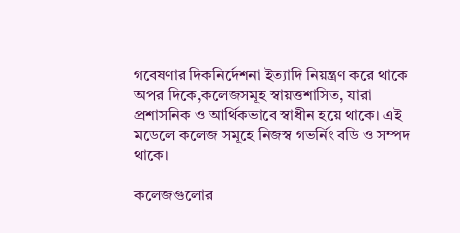গবেষণার দিকনির্দেশনা ইত্যাদি নিয়ন্ত্রণ করে থাকে অপর দিকে,কলেজসমূহ স্বায়ত্তশাসিত, যারা প্রশাসনিক ও আর্থিকভাবে স্বাধীন হয়ে থাকে। এই মডেলে কলেজ সমূহে নিজস্ব গভর্নিং বডি ও সম্পদ থাকে।

কলেজগুলোর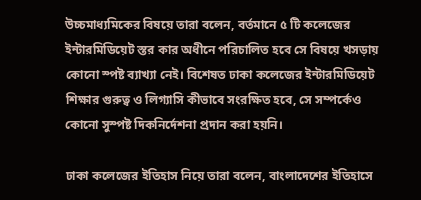উচ্চমাধ্যমিকের বিষয়ে তারা বলেন, বর্তমানে ৫ টি কলেজের ইন্টারমিডিয়েট স্তর কার অধীনে পরিচালিত হবে সে বিষয়ে খসড়ায় কোনো স্পষ্ট ব্যাখ্যা নেই। বিশেষত ঢাকা কলেজের ইন্টারমিডিয়েট শিক্ষার গুরুত্ব ও লিগ্যাসি কীভাবে সংরক্ষিত হবে, সে সম্পর্কেও কোনো সুস্পষ্ট দিকনির্দেশনা প্রদান করা হয়নি।

ঢাকা কলেজের ইতিহাস নিয়ে তারা বলেন, বাংলাদেশের ইতিহাসে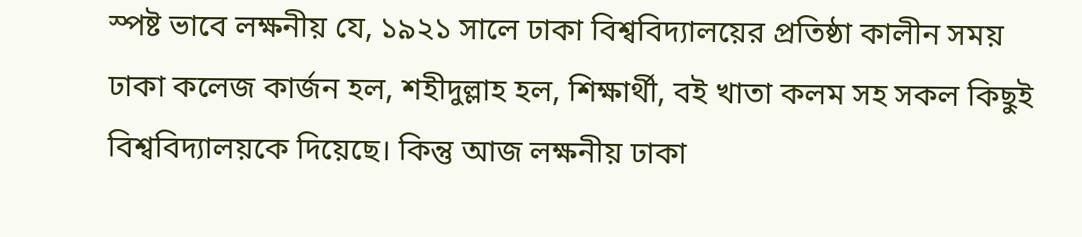স্পষ্ট ভাবে লক্ষনীয় যে, ১৯২১ সালে ঢাকা বিশ্ববিদ্যালয়ের প্রতিষ্ঠা কালীন সময় ঢাকা কলেজ কার্জন হল, শহীদুল্লাহ হল, শিক্ষার্থী, বই খাতা কলম সহ সকল কিছুই বিশ্ববিদ্যালয়কে দিয়েছে। কিন্তু আজ লক্ষনীয় ঢাকা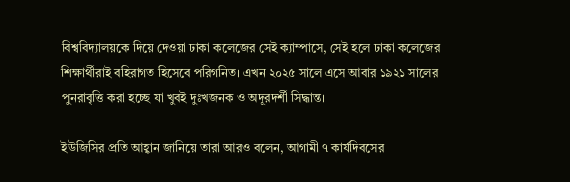বিশ্ববিদ্যালয়কে দিয়ে দেওয়া ঢাকা কলেজের সেই ক্যাম্পাসে, সেই হলে ঢাকা কলেজের শিক্ষার্থীরাই বহিরাগত হিসেবে পরিগনিত। এখন ২০২৫ সালে এসে আবার ১৯২১ সালের পুনরাবৃত্তি করা হচ্ছে যা খুবই দুঃখজনক ও অদূরদর্শী সিদ্ধান্ত।

ইউজিসির প্রতি আহ্বান জানিয়ে তারা আরও বলেন, আগামী ৭ কার্যদিবসের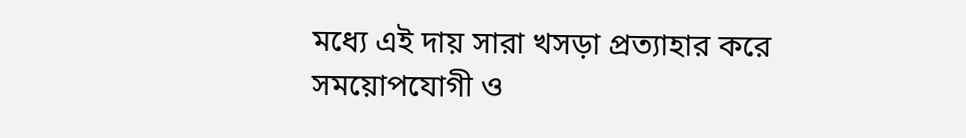মধ্যে এই দায় সারা খসড়া প্রত্যাহার করে সময়োপযোগী ও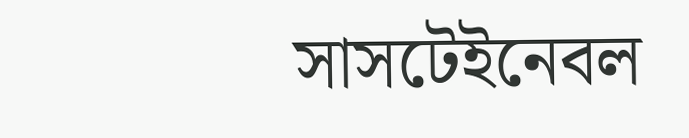সাসটেইনেবল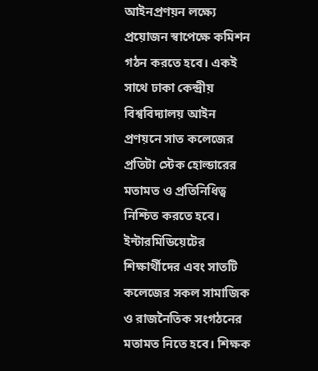আইনপ্রণয়ন লক্ষ্যে প্রয়োজন স্বাপেক্ষে কমিশন গঠন করতে হবে। একই সাথে ঢাকা কেন্দ্রীয় বিশ্ববিদ্যালয় আইন প্রণয়নে সাত কলেজের প্রতিটা স্টেক হোল্ডারের মতামত ও প্রতিনিধিত্ব নিশ্চিত করতে হবে। ইন্টারমিডিয়েটের শিক্ষার্থীদের এবং সাতটি কলেজের সকল সামাজিক ও রাজনৈতিক সংগঠনের মতামত নিতে হবে। শিক্ষক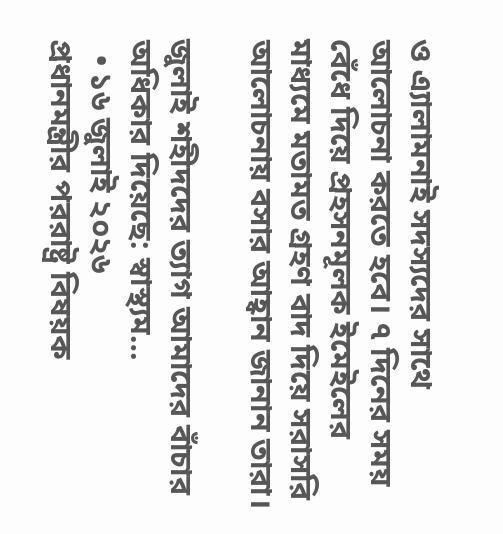ও এ্যালামনাই সদস্যদের সাথে আলোচনা করতে হবে। ৭ দিনের সময় বেঁধে দিয়ে প্রহসনমূলক ইমেইলের মাধ্যমে মতামত গ্রহণ বাদ দিয়ে সরাসরি আলোচনায় বসার আহ্বান জানান তারা।

জুলাই শহীদদের ত্যাগ আমাদের বাঁচার অধিকার দিয়েছে: স্বাস্থ্যম…
  • ১৬ জুলাই ২০২৬
প্রধানমন্ত্রীর পররাষ্ট্র বিষয়ক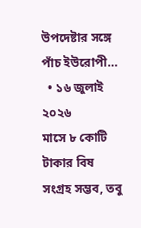উপদেষ্টার সঙ্গে পাঁচ ইউরোপী…
  • ১৬ জুলাই ২০২৬
মাসে ৮ কোটি টাকার বিষ সংগ্রহ সম্ভব, তবু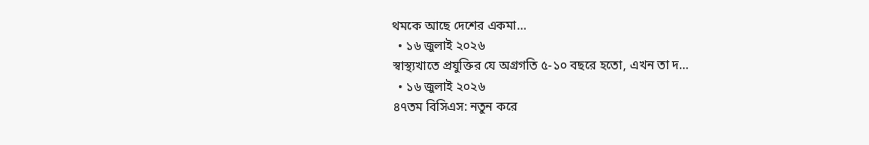থমকে আছে দেশের একমা…
  • ১৬ জুলাই ২০২৬
স্বাস্থ্যখাতে প্রযুক্তির যে অগ্রগতি ৫-১০ বছরে হতো, এখন তা দ…
  • ১৬ জুলাই ২০২৬
৪৭তম বিসিএস: নতুন করে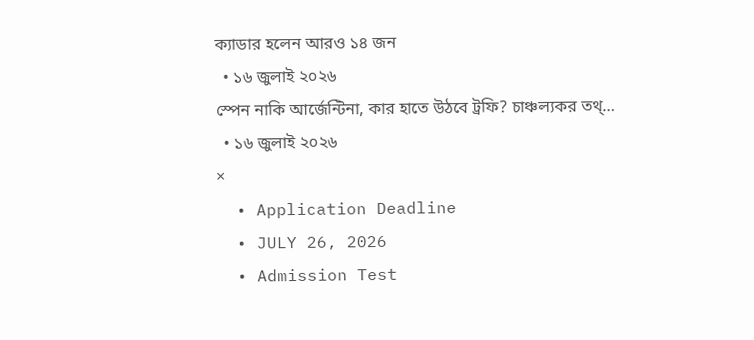ক্যাডার হলেন আরও ১৪ জন
  • ১৬ জুলাই ২০২৬
স্পেন নাকি আর্জেন্টিনা, কার হাতে উঠবে ট্রফি? চাঞ্চল্যকর তথ্…
  • ১৬ জুলাই ২০২৬
×
  • Application Deadline
  • JULY 26, 2026
  • Admission Test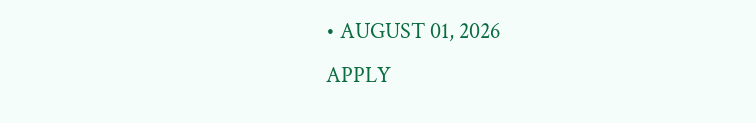• AUGUST 01, 2026
APPLY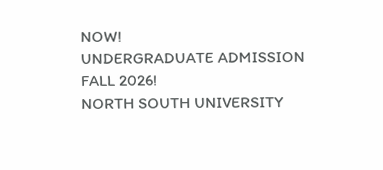NOW!
UNDERGRADUATE ADMISSION
FALL 2026!
NORTH SOUTH UNIVERSITY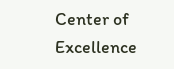Center of Excellence